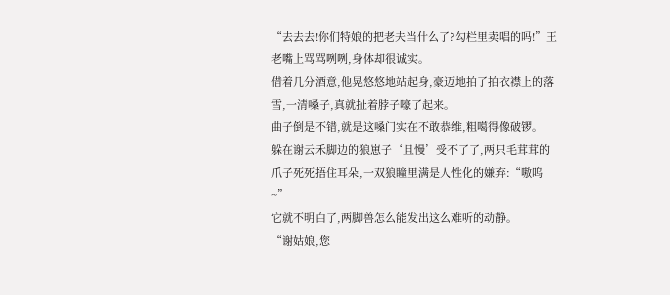“去去去!你们特娘的把老夫当什么了?勾栏里卖唱的吗!”王老嘴上骂骂咧咧,身体却很诚实。
借着几分酒意,他晃悠悠地站起身,豪迈地拍了拍衣襟上的落雪,一清嗓子,真就扯着脖子嚎了起来。
曲子倒是不错,就是这嗓门实在不敢恭维,粗噶得像破锣。
躲在谢云禾脚边的狼崽子‘且慢’受不了了,两只毛茸茸的爪子死死捂住耳朵,一双狼瞳里满是人性化的嫌弃:“嗷呜~”
它就不明白了,两脚兽怎么能发出这么难听的动静。
“谢姑娘,您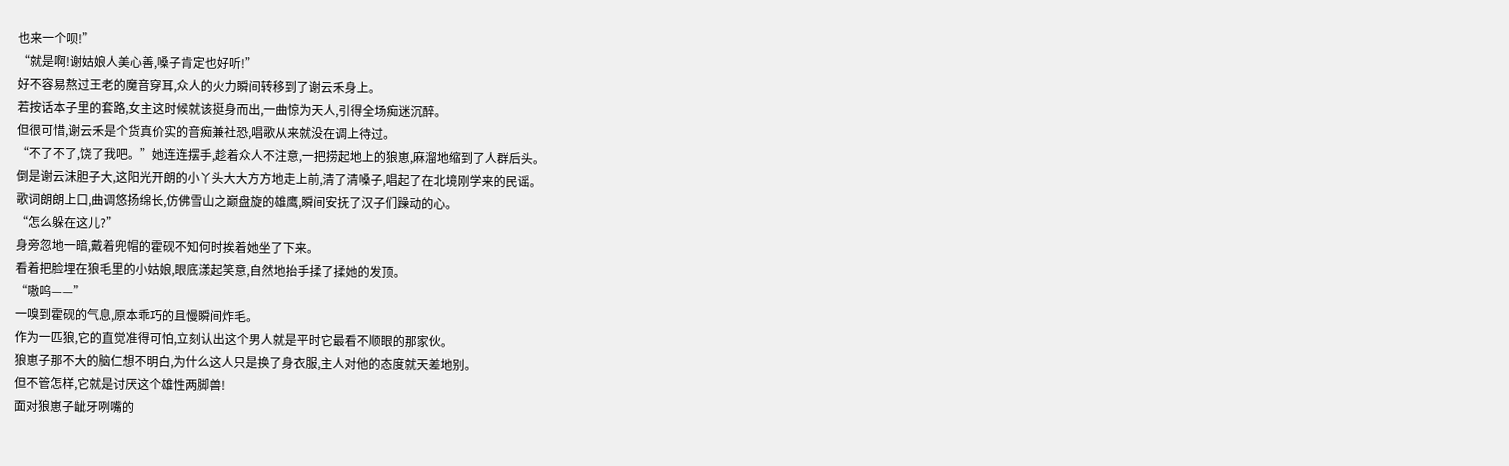也来一个呗!”
“就是啊!谢姑娘人美心善,嗓子肯定也好听!”
好不容易熬过王老的魔音穿耳,众人的火力瞬间转移到了谢云禾身上。
若按话本子里的套路,女主这时候就该挺身而出,一曲惊为天人,引得全场痴迷沉醉。
但很可惜,谢云禾是个货真价实的音痴兼社恐,唱歌从来就没在调上待过。
“不了不了,饶了我吧。”她连连摆手,趁着众人不注意,一把捞起地上的狼崽,麻溜地缩到了人群后头。
倒是谢云沫胆子大,这阳光开朗的小丫头大大方方地走上前,清了清嗓子,唱起了在北境刚学来的民谣。
歌词朗朗上口,曲调悠扬绵长,仿佛雪山之巅盘旋的雄鹰,瞬间安抚了汉子们躁动的心。
“怎么躲在这儿?”
身旁忽地一暗,戴着兜帽的霍砚不知何时挨着她坐了下来。
看着把脸埋在狼毛里的小姑娘,眼底漾起笑意,自然地抬手揉了揉她的发顶。
“嗷呜——”
一嗅到霍砚的气息,原本乖巧的且慢瞬间炸毛。
作为一匹狼,它的直觉准得可怕,立刻认出这个男人就是平时它最看不顺眼的那家伙。
狼崽子那不大的脑仁想不明白,为什么这人只是换了身衣服,主人对他的态度就天差地别。
但不管怎样,它就是讨厌这个雄性两脚兽!
面对狼崽子龇牙咧嘴的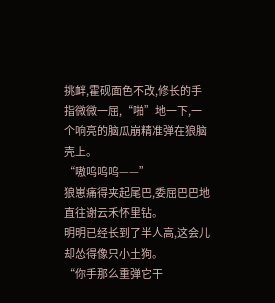挑衅,霍砚面色不改,修长的手指微微一屈,“啪”地一下,一个响亮的脑瓜崩精准弹在狼脑壳上。
“嗷呜呜呜——”
狼崽痛得夹起尾巴,委屈巴巴地直往谢云禾怀里钻。
明明已经长到了半人高,这会儿却怂得像只小土狗。
“你手那么重弹它干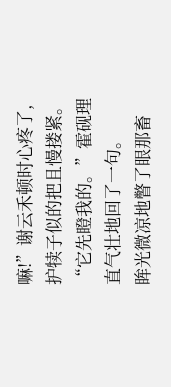嘛!”谢云禾顿时心疼了,护犊子似的把且慢搂紧。
“它先瞪我的。”霍砚理直气壮地回了一句。
眸光微凉地瞥了眼那畜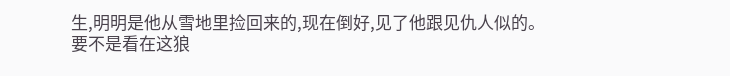生,明明是他从雪地里捡回来的,现在倒好,见了他跟见仇人似的。
要不是看在这狼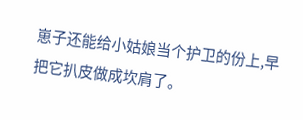崽子还能给小姑娘当个护卫的份上,早把它扒皮做成坎肩了。